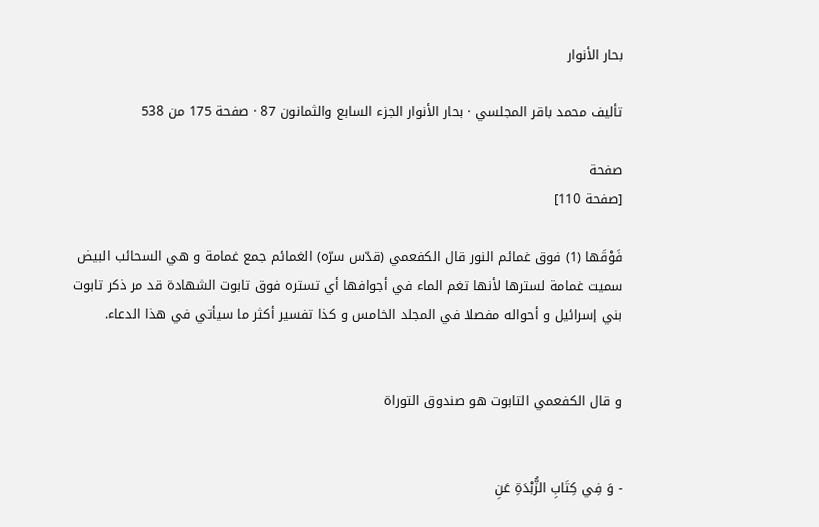بحار الأنوار

تأليف محمد باقر المجلسي · بحار الأنوار الجزء السابع والثمانون 87 · صفحة 175 من 538

صفحة
[صفحة 110]

فَوْقَها (1) فوق غمائم النور قال الكفعمي (قدّس سرّه) الغمائم جمع غمامة و هي السحائب البيض سميت غمامة لسترها لأنها تغم الماء في أجوافها أي تستره فوق تابوت الشهادة قد مر ذكر تابوت بني إسرائيل و أحواله مفصلا في المجلد الخامس و كذا تفسير أكثر ما سيأتي في هذا الدعاء.


و قال الكفعمي التابوت هو صندوق التوراة


- وَ فِي كِتَابِ الزُّبْدَةِ عَنِ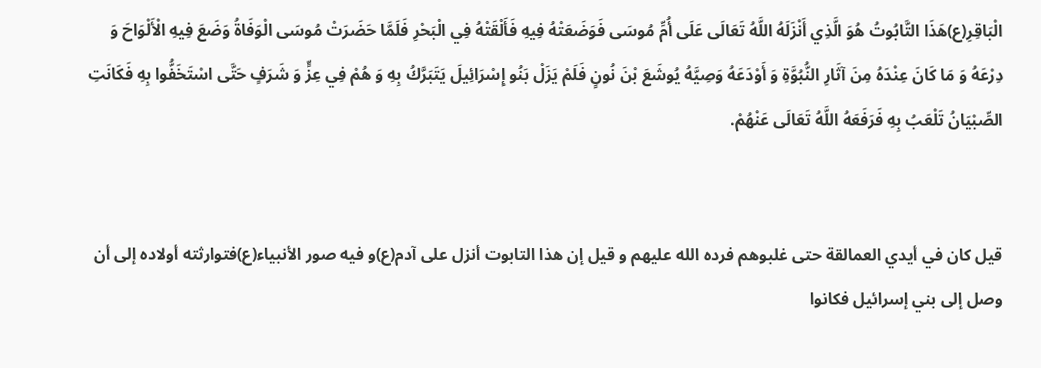الْبَاقِرِ(ع)هَذَا التَّابُوتُ هُوَ الَّذِي أَنْزَلَهُ اللَّهُ تَعَالَى عَلَى أُمِّ مُوسَى فَوَضَعَتْهُ فِيهِ فَأَلْقَتْهُ فِي الْبَحْرِ فَلَمَّا حَضَرَتْ مُوسَى الْوَفَاةُ وَضَعَ فِيهِ الْأَلْوَاحَ وَ دِرْعَهُ وَ مَا كَانَ عِنْدَهُ مِنَ آثَارِ النُّبُوَّةِ وَ أَوْدَعَهُ وَصِيَّهُ يُوشَعَ بْنَ نُونٍ فَلَمْ يَزَلْ بَنُو إِسْرَائِيلَ يَتَبَرَّكُ بِهِ وَ هُمْ فِي عِزٍّ وَ شَرَفٍ حَتَّى اسْتَخَفُّوا بِهِ فَكَانَتِ الصِّبْيَانُ تَلْعَبُ بِهِ فَرَفَعَهُ اللَّهُ تَعَالَى عَنْهُمْ.


قيل كان في أيدي العمالقة حتى غلبوهم فرده الله عليهم و قيل إن هذا التابوت أنزل على آدم(ع)و فيه صور الأنبياء(ع)فتوارثته أولاده إلى أن وصل إلى بني إسرائيل فكانوا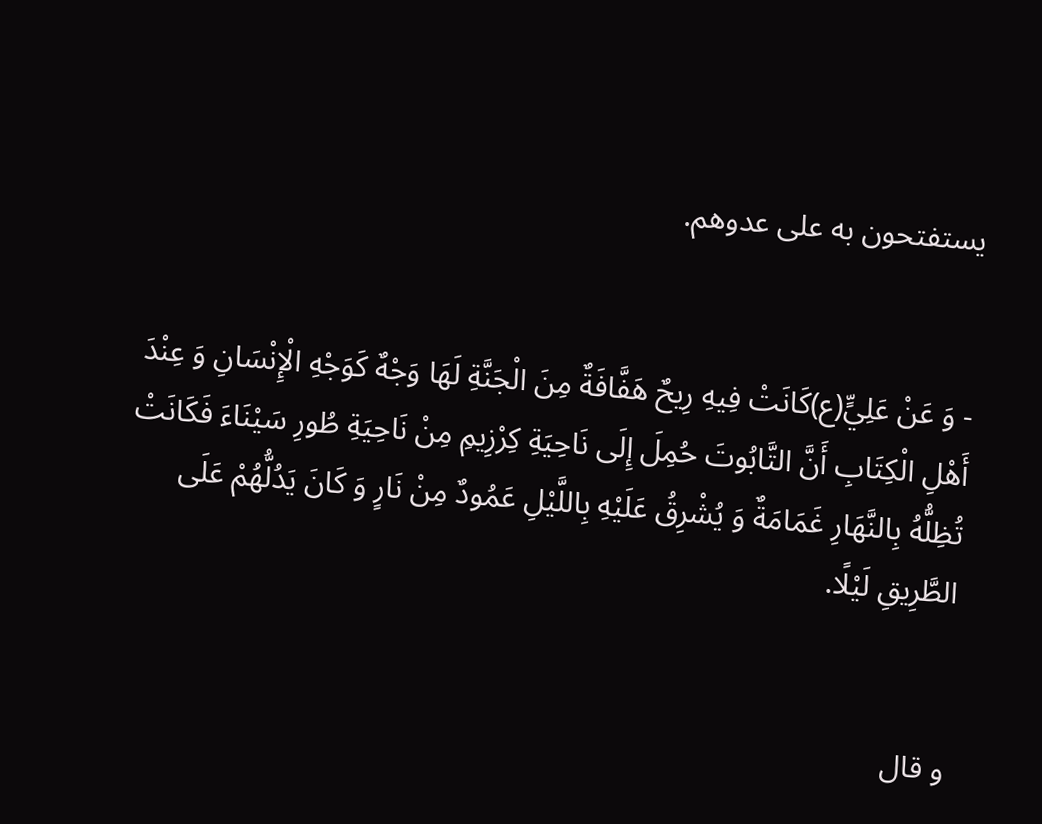يستفتحون به على عدوهم.


- وَ عَنْ عَلِيٍّ(ع)كَانَتْ فِيهِ رِيحٌ هَفَّافَةٌ مِنَ الْجَنَّةِ لَهَا وَجْهٌ كَوَجْهِ الْإِنْسَانِ وَ عِنْدَ أَهْلِ الْكِتَابِ أَنَّ التَّابُوتَ حُمِلَ إِلَى نَاحِيَةِ كِرْزِيمِ مِنْ نَاحِيَةِ طُورِ سَيْنَاءَ فَكَانَتْ تُظِلُّهُ بِالنَّهَارِ غَمَامَةٌ وَ يُشْرِقُ عَلَيْهِ بِاللَّيْلِ عَمُودٌ مِنْ نَارٍ وَ كَانَ يَدُلُّهُمْ عَلَى الطَّرِيقِ لَيْلًا.


و قال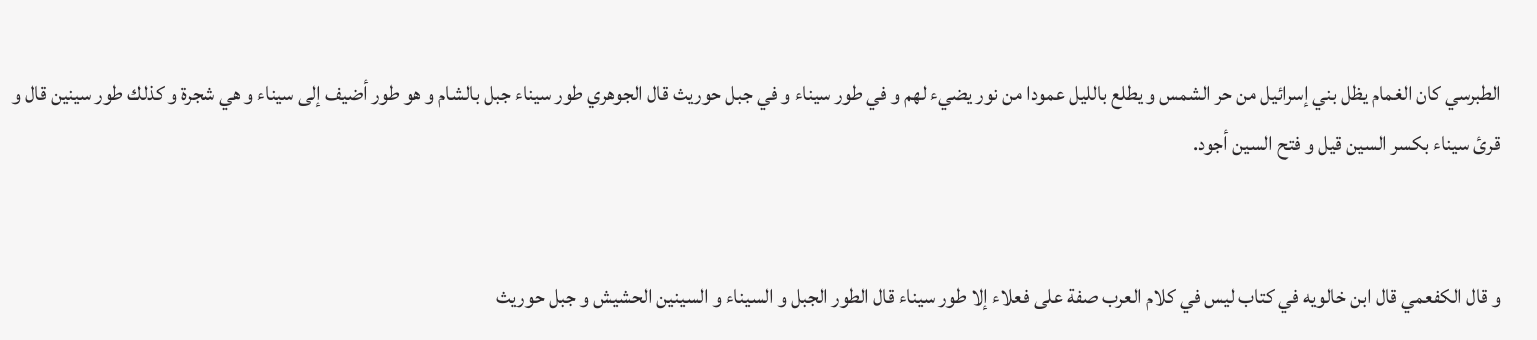الطبرسي كان الغمام يظل بني إسرائيل من حر الشمس و يطلع بالليل عمودا من نور يضيء لهم و في طور سيناء و في جبل حوريث قال الجوهري طور سيناء جبل بالشام و هو طور أضيف إلى سيناء و هي شجرة و كذلك طور سينين قال و قرئ سيناء بكسر السين قيل و فتح السين أجود.


و قال الكفعمي قال ابن خالويه في كتاب ليس في كلام العرب صفة على فعلاء إلا طور سيناء قال الطور الجبل و السيناء و السينين الحشيش و جبل حوريث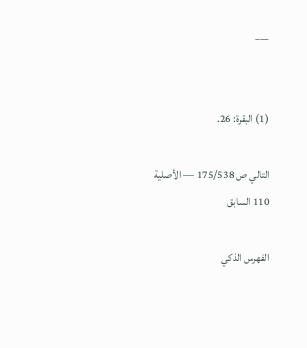___


(1) البقرة: 26.

التالي ص 175/538 — الأصلية 110 السابق

الفهرس الذكي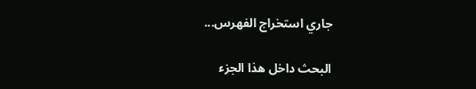جاري استخراج الفهرس...

البحث داخل هذا الجزء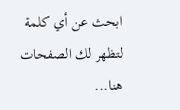ابحث عن أي كلمة لتظهر لك الصفحات هنا...